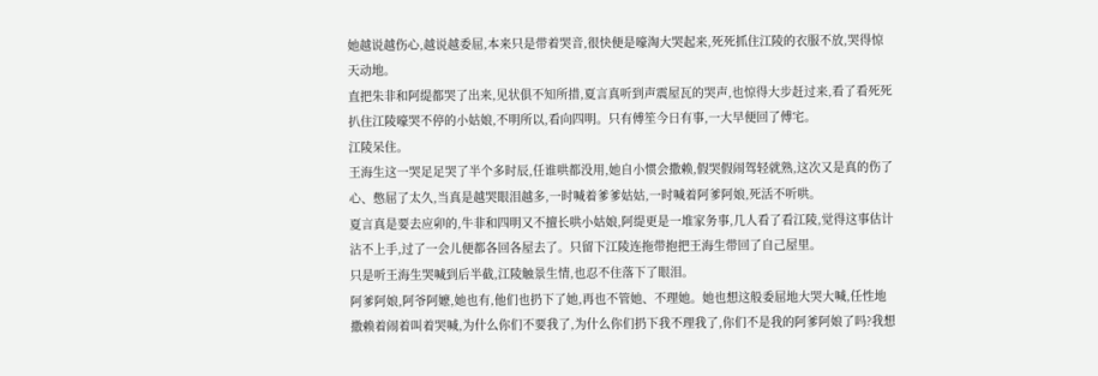她越说越伤心,越说越委屈,本来只是带着哭音,很快便是嚎淘大哭起来,死死抓住江陵的衣服不放,哭得惊天动地。
直把朱非和阿缇都哭了出来,见状俱不知所措,夏言真听到声震屋瓦的哭声,也惊得大步赶过来,看了看死死扒住江陵嚎哭不停的小姑娘,不明所以,看向四明。只有傅笙今日有事,一大早便回了傅宅。
江陵呆住。
王海生这一哭足足哭了半个多时辰,任谁哄都没用,她自小惯会撒赖,假哭假闹驾轻就熟,这次又是真的伤了心、憋屈了太久,当真是越哭眼泪越多,一时喊着爹爹姑姑,一时喊着阿爹阿娘,死活不听哄。
夏言真是要去应卯的,牛非和四明又不擅长哄小姑娘,阿缇更是一堆家务事,几人看了看江陵,觉得这事估计沾不上手,过了一会儿便都各回各屋去了。只留下江陵连拖带抱把王海生带回了自己屋里。
只是听王海生哭喊到后半截,江陵触景生情,也忍不住落下了眼泪。
阿爹阿娘,阿爷阿嬷,她也有,他们也扔下了她,再也不管她、不理她。她也想这般委屈地大哭大喊,任性地撒赖着闹着叫着哭喊,为什么你们不要我了,为什么你们扔下我不理我了,你们不是我的阿爹阿娘了吗?我想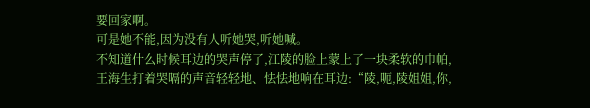要回家啊。
可是她不能,因为没有人听她哭,听她喊。
不知道什么时候耳边的哭声停了,江陵的脸上蒙上了一块柔软的巾帕,王海生打着哭嗝的声音轻轻地、怯怯地响在耳边:“陵,呃,陵姐姐,你,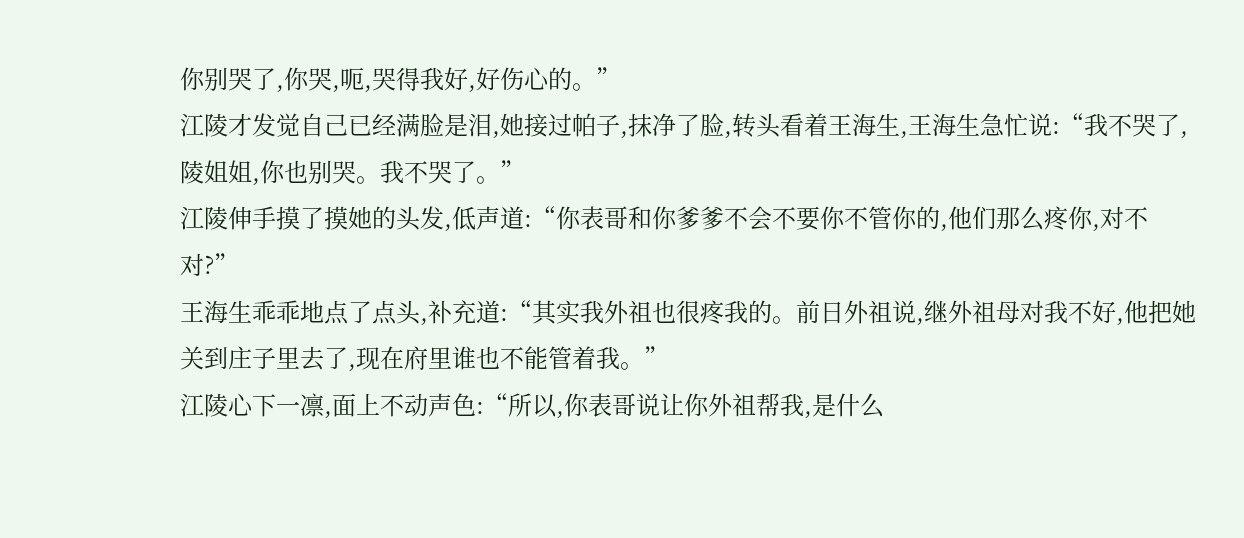你别哭了,你哭,呃,哭得我好,好伤心的。”
江陵才发觉自己已经满脸是泪,她接过帕子,抹净了脸,转头看着王海生,王海生急忙说:“我不哭了,陵姐姐,你也别哭。我不哭了。”
江陵伸手摸了摸她的头发,低声道:“你表哥和你爹爹不会不要你不管你的,他们那么疼你,对不对?”
王海生乖乖地点了点头,补充道:“其实我外祖也很疼我的。前日外祖说,继外祖母对我不好,他把她关到庄子里去了,现在府里谁也不能管着我。”
江陵心下一凛,面上不动声色:“所以,你表哥说让你外祖帮我,是什么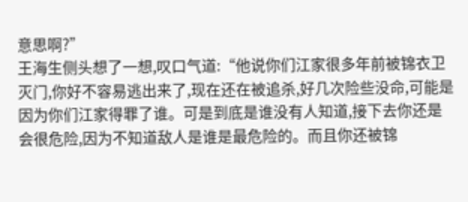意思啊?”
王海生侧头想了一想,叹口气道:“他说你们江家很多年前被锦衣卫灭门,你好不容易逃出来了,现在还在被追杀,好几次险些没命,可能是因为你们江家得罪了谁。可是到底是谁没有人知道,接下去你还是会很危险,因为不知道敌人是谁是最危险的。而且你还被锦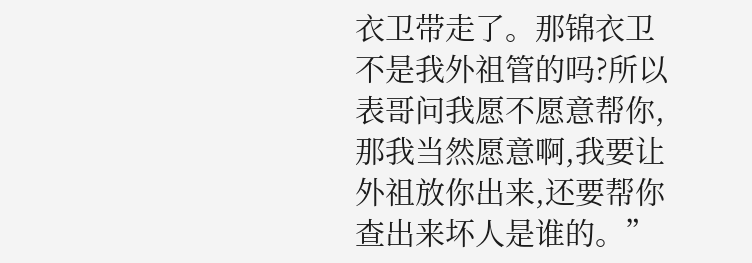衣卫带走了。那锦衣卫不是我外祖管的吗?所以表哥问我愿不愿意帮你,那我当然愿意啊,我要让外祖放你出来,还要帮你查出来坏人是谁的。”